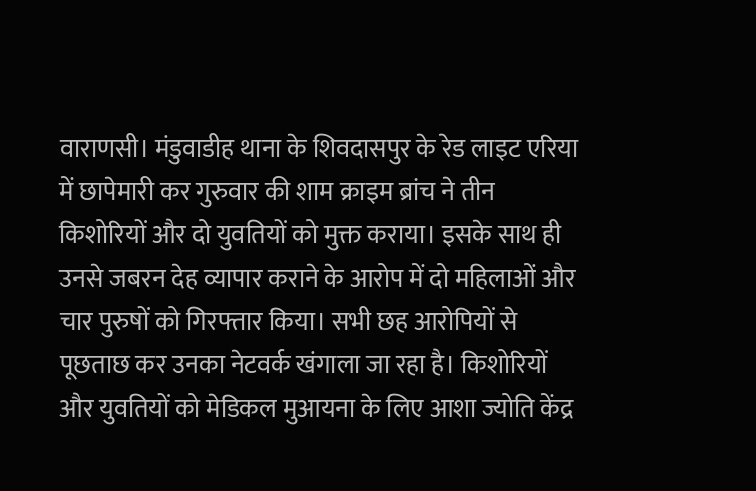वाराणसी। मंडुवाडीह थाना के शिवदासपुर के रेड लाइट एरिया में छापेमारी कर गुरुवार की शाम क्राइम ब्रांच ने तीन किशोरियों और दो युवतियों को मुक्त कराया। इसके साथ ही उनसे जबरन देह व्यापार कराने के आरोप में दो महिलाओं और चार पुरुषों को गिरफ्तार किया। सभी छह आरोपियों से पूछताछ कर उनका नेटवर्क खंगाला जा रहा है। किशोरियों और युवतियों को मेडिकल मुआयना के लिए आशा ज्योति केंद्र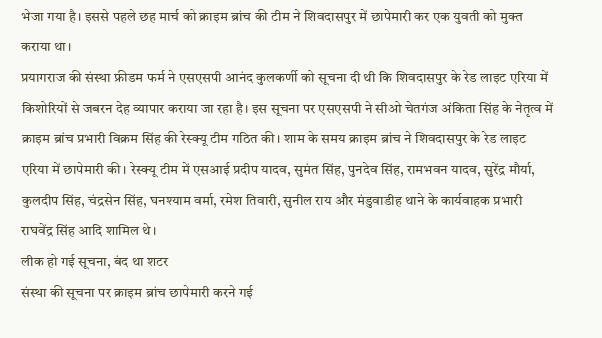भेजा गया है। इससे पहले छह मार्च को क्राइम ब्रांच की टीम ने शिवदासपुर में छापेमारी कर एक युवती को मुक्त कराया था।
प्रयागराज की संस्था फ्रीडम फर्म ने एसएसपी आनंद कुलकर्णी को सूचना दी थी कि शिवदासपुर के रेड लाइट एरिया में किशोरियों से जबरन देह व्यापार कराया जा रहा है। इस सूचना पर एसएसपी ने सीओ चेतगंज अंकिता सिंह के नेतृत्व में क्राइम ब्रांच प्रभारी विक्रम सिंह की रेस्क्यू टीम गठित की। शाम के समय क्राइम ब्रांच ने शिवदासपुर के रेड लाइट एरिया में छापेमारी की। रेस्क्यू टीम में एसआई प्रदीप यादव, सुमंत सिंह, पुनदेव सिंह, रामभवन यादव, सुरेंद्र मौर्या, कुलदीप सिंह, चंद्रसेन सिंह, घनश्याम वर्मा, रमेश तिवारी, सुनील राय और मंडुवाडीह थाने के कार्यवाहक प्रभारी राघवेंद्र सिंह आदि शामिल थे।
लीक हो गई सूचना, बंद था शटर
संस्था की सूचना पर क्राइम ब्रांच छापेमारी करने गई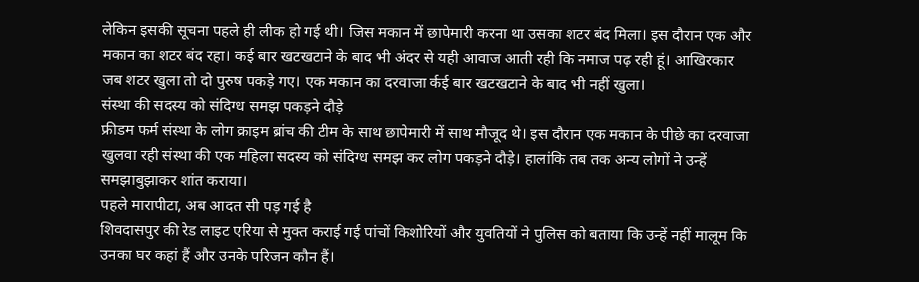लेकिन इसकी सूचना पहले ही लीक हो गई थी। जिस मकान में छापेमारी करना था उसका शटर बंद मिला। इस दौरान एक और मकान का शटर बंद रहा। कई बार खटखटाने के बाद भी अंदर से यही आवाज आती रही कि नमाज पढ़ रही हूं। आखिरकार जब शटर खुला तो दो पुरुष पकड़े गए। एक मकान का दरवाजा र्कई बार खटखटाने के बाद भी नहीं खुला।
संस्था की सदस्य को संदिग्ध समझ पकड़ने दौड़े
फ्रीडम फर्म संस्था के लोग क्राइम ब्रांच की टीम के साथ छापेमारी में साथ मौजूद थे। इस दौरान एक मकान के पीछे का दरवाजा खुलवा रही संस्था की एक महिला सदस्य को संदिग्ध समझ कर लोग पकड़ने दौड़े। हालांकि तब तक अन्य लोगों ने उन्हें समझाबुझाकर शांत कराया।
पहले मारापीटा, अब आदत सी पड़ गई है
शिवदासपुर की रेड लाइट एरिया से मुक्त कराई गई पांचों किशोरियों और युवतियों ने पुलिस को बताया कि उन्हें नहीं मालूम कि उनका घर कहां हैं और उनके परिजन कौन हैं।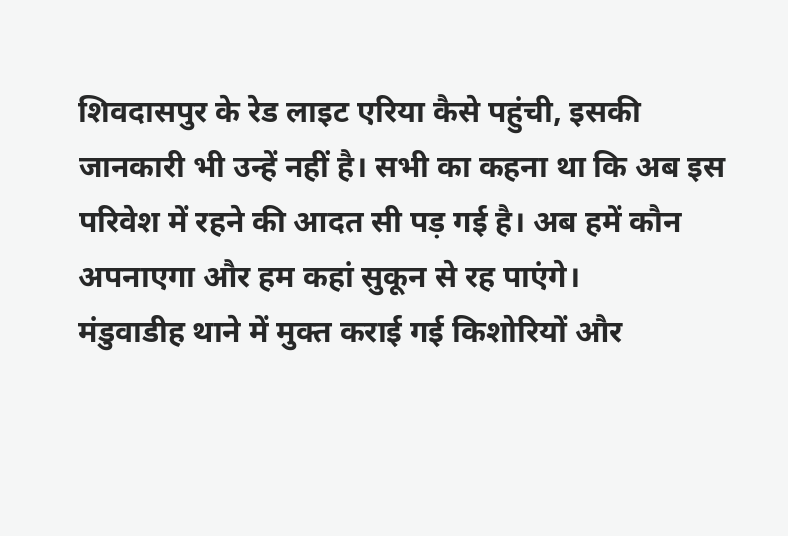शिवदासपुर के रेड लाइट एरिया कैसे पहुंची, इसकी जानकारी भी उन्हें नहीं है। सभी का कहना था कि अब इस परिवेश में रहने की आदत सी पड़ गई है। अब हमें कौन अपनाएगा और हम कहां सुकून से रह पाएंगे।
मंडुवाडीह थाने में मुक्त कराई गई किशोरियों और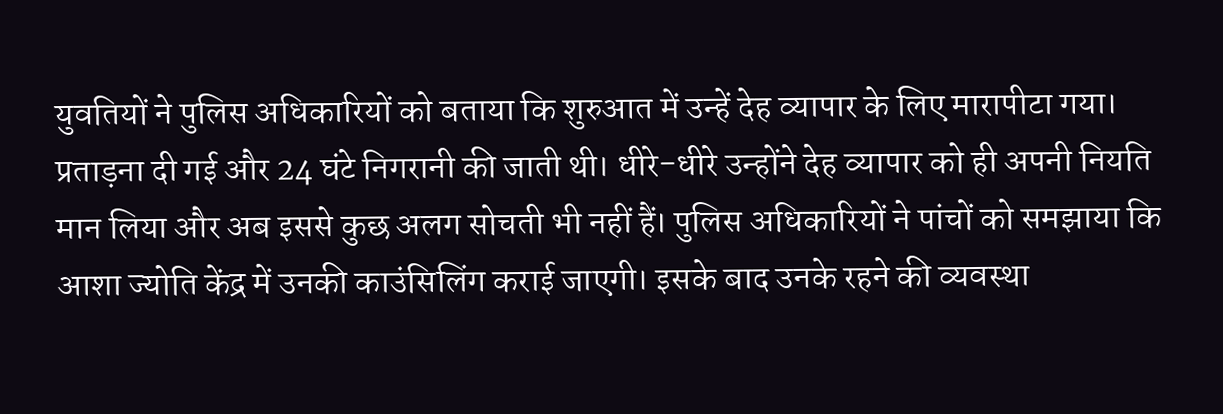युवतियों ने पुलिस अधिकारियों को बताया कि शुरुआत में उन्हें देह व्यापार के लिए मारापीटा गया। प्रताड़ना दी गई और 24 घंटे निगरानी की जाती थी। धीरे-धीरे उन्होंने देह व्यापार को ही अपनी नियति मान लिया और अब इससे कुछ अलग सोचती भी नहीं हैं। पुलिस अधिकारियों ने पांचों को समझाया कि आशा ज्योति केंद्र में उनकी काउंसिलिंग कराई जाएगी। इसके बाद उनके रहने की व्यवस्था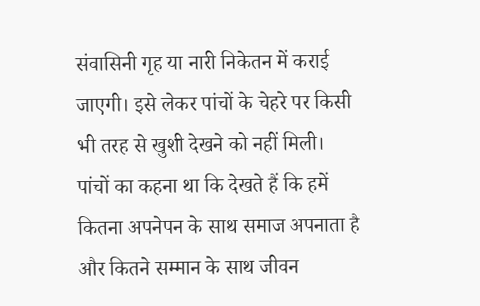संवासिनी गृह या नारी निकेतन में कराई जाएगी। इसे लेकर पांचों के चेहरे पर किसी भी तरह से खुशी देखने को नहीं मिली। पांचों का कहना था कि देखते हैं कि हमें कितना अपनेपन के साथ समाज अपनाता है और कितने सम्मान के साथ जीवन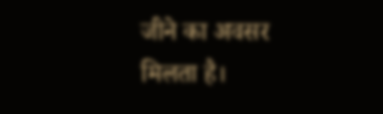जीने का अवसर मिलता है।